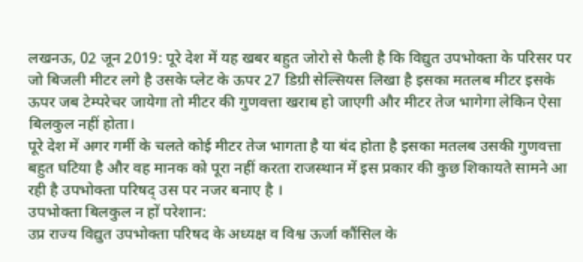लखनऊ, 02 जून 2019: पूरे देश में यह खबर बहुत जोरो से फैली है कि विद्युत उपभोक्ता के परिसर पर जो बिजली मीटर लगे है उसके प्लेट के ऊपर 27 डिग्री सेल्सियस लिखा है इसका मतलब मीटर इसके ऊपर जब टेम्परेचर जायेगा तो मीटर की गुणवत्ता खराब हो जाएगी और मीटर तेज भागेगा लेकिन ऐसा बिलकुल नहीं होता।
पूरे देश में अगर गर्मी के चलते कोई मीटर तेज भागता है या बंद होता है इसका मतलब उसकी गुणवत्ता बहुत घटिया है और वह मानक को पूरा नहीं करता राजस्थान में इस प्रकार की कुछ शिकायते सामने आ रही है उपभोक्ता परिषद् उस पर नजर बनाए है ।
उपभोक्ता बिलकुल न हों परेशान:
उप्र राज्य विद्युत उपभोक्ता परिषद के अध्यक्ष व विश्व ऊर्जा कौंसिल के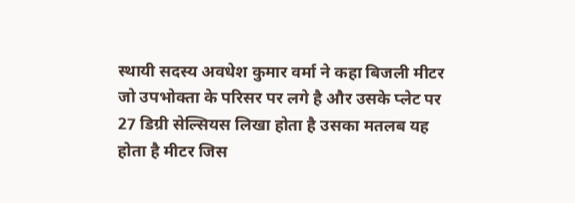स्थायी सदस्य अवधेश कुमार वर्मा ने कहा बिजली मीटर जो उपभोक्ता के परिसर पर लगे है और उसके प्लेट पर 27 डिग्री सेल्सियस लिखा होता है उसका मतलब यह होता है मीटर जिस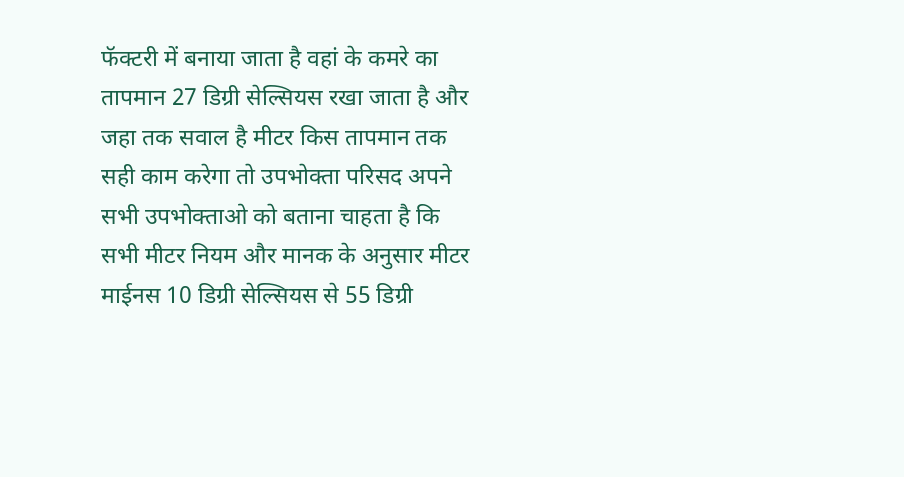फॅक्टरी में बनाया जाता है वहां के कमरे का तापमान 27 डिग्री सेल्सियस रखा जाता है और जहा तक सवाल है मीटर किस तापमान तक सही काम करेगा तो उपभोक्ता परिसद अपने सभी उपभोक्ताओ को बताना चाहता है कि सभी मीटर नियम और मानक के अनुसार मीटर माईनस 10 डिग्री सेल्सियस से 55 डिग्री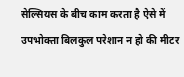सेल्सियस के बीच काम करता है ऐसे में उपभोक्ता बिलकुल परेशान न हो की मीटर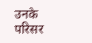उनके परिसर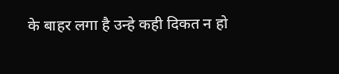के बाहर लगा है उन्हे कही दिकत न हो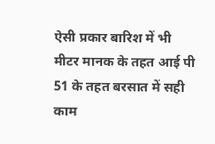ऐसी प्रकार बारिश में भी मीटर मानक के तहत आई पी 51 के तहत बरसात में सही काम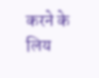करने के लिय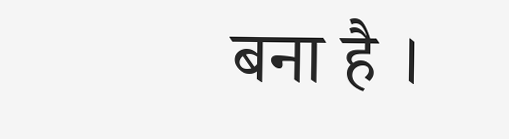बना है ।